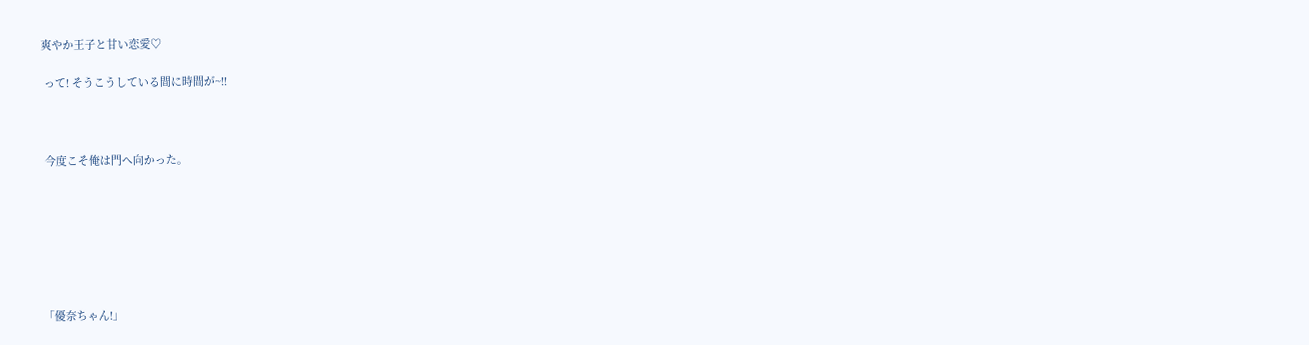爽やか王子と甘い恋愛♡

 って! そうこうしている間に時間が~!!



 今度こそ俺は門へ向かった。







「優奈ちゃん!」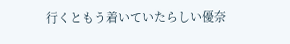行くともう着いていたらしい優奈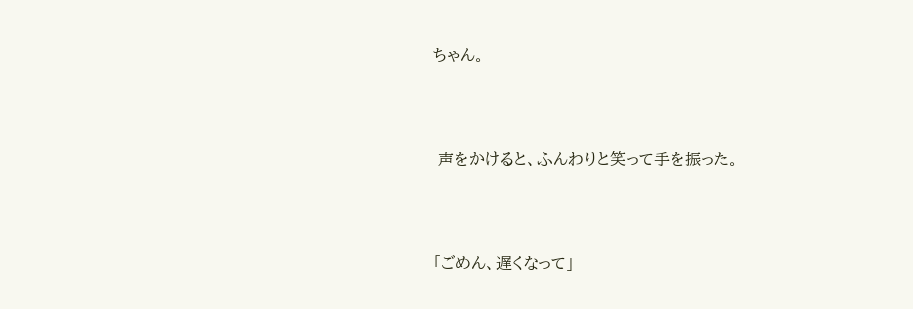ちゃん。



 声をかけると、ふんわりと笑って手を振った。



「ごめん、遅くなって」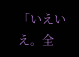「いえいえ。全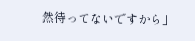然待ってないですから」